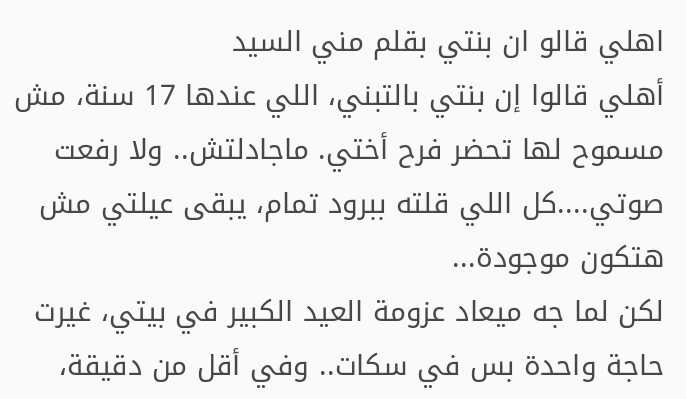اهلي قالو ان بنتي بقلم مني السيد
أهلي قالوا إن بنتي بالتبني، اللي عندها 17 سنة، مش مسموح لها تحضر فرح أختي. ماجادلتش.. ولا رفعت صوتي....كل اللي قلته ببرود تمام، يبقى عيلتي مش هتكون موجودة...
لكن لما جه ميعاد عزومة العيد الكبير في بيتي، غيرت حاجة واحدة بس في سكات.. وفي أقل من دقيقة،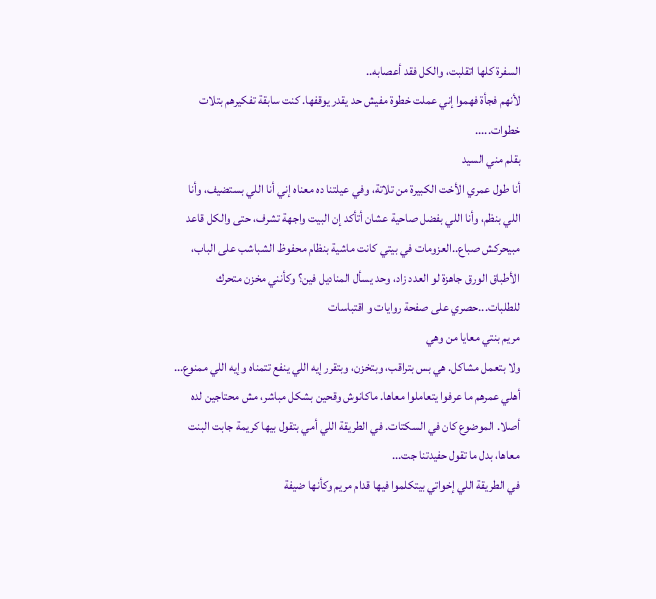السفرة كلها اتقلبت، والكل فقد أعصابه..
لأنهم فجأة فهموا إني عملت خطوة مفيش حد يقدر يوقفها. كنت سابقة تفكيرهم بتلات خطوات.....
بقلم مني السيد
أنا طول عمري الأخت الكبيرة من تلاتة، وفي عيلتنا ده معناه إني أنا اللي بستضيف، وأنا اللي بنظم، وأنا اللي بفضل صاحية عشان أتأكد إن البيت واجهة تشرف، حتى والكل قاعد مبيحركش صباع..العزومات في بيتي كانت ماشية بنظام محفوظ الشباشب على الباب، الأطباق الورق جاهزة لو العدد زاد، وحد يسأل المناديل فين؟ وكأنني مخزن متحرك للطلبات...حصري على صفحة روايات و اقتباسات
مريم بنتي معايا من وهي
ولا بتعمل مشاكل. هي بس بتراقب، وبتخزن، وبتقرر إيه اللي ينفع تتمناه وإيه اللي ممنوع...
أهلي عمرهم ما عرفوا يتعاملوا معاها. ماكانوش وقحين بشكل مباشر، مش محتاجين لده أصلا. الموضوع كان في السكتات. في الطريقة اللي أمي بتقول بيها كريمة جابت البنت معاها، بدل ما تقول حفيدتنا جت...
في الطريقة اللي إخواتي بيتكلموا فيها قدام مريم وكأنها ضيفة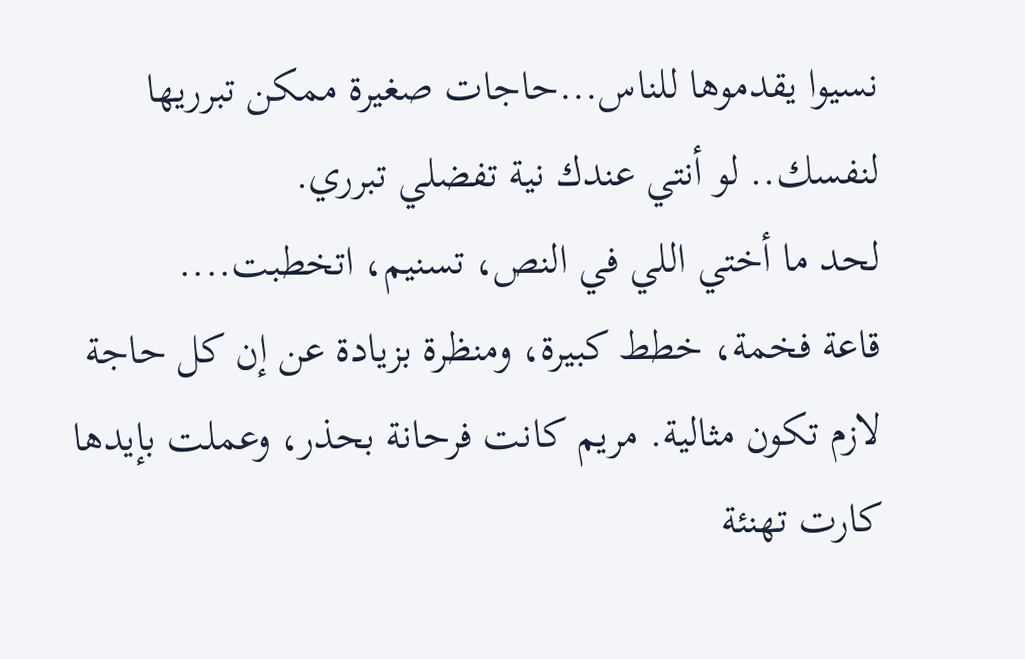نسيوا يقدموها للناس...حاجات صغيرة ممكن تبرريها لنفسك.. لو أنتي عندك نية تفضلي تبرري.
لحد ما أختي اللي في النص، تسنيم، اتخطبت....
قاعة فخمة، خطط كبيرة، ومنظرة بزيادة عن إن كل حاجة لازم تكون مثالية. مريم كانت فرحانة بحذر، وعملت بإيدها كارت تهنئة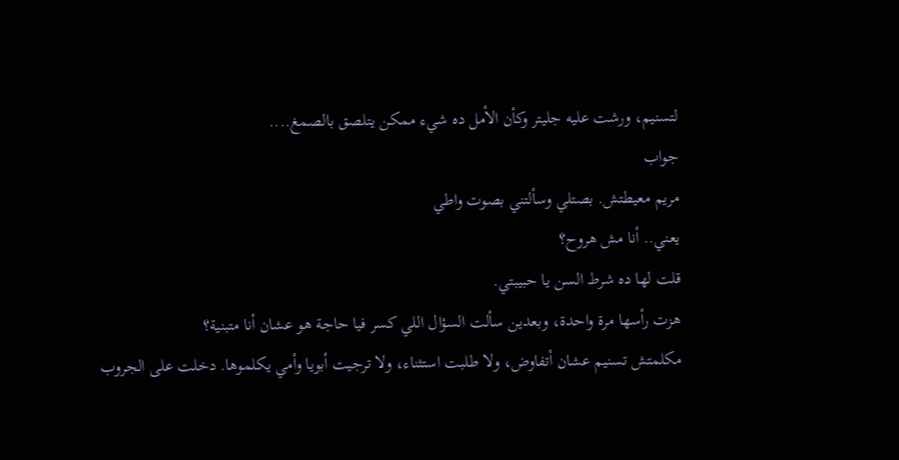لتسنيم، ورشت عليه جليتر وكأن الأمل ده شيء ممكن يتلصق بالصمغ....
جواب
مريم معيطتش. بصتلي وسألتني بصوت واطي
يعني.. أنا مش هروح؟
قلت لها ده شرط السن يا حبيبتي.
هزت رأسها مرة واحدة، وبعدين سألت السؤال اللي كسر فيا حاجة هو عشان أنا متبنية؟
مكلمتش تسنيم عشان أتفاوض، ولا طلبت استثناء، ولا ترجيت أبويا وأمي يكلموها. دخلت على الجروب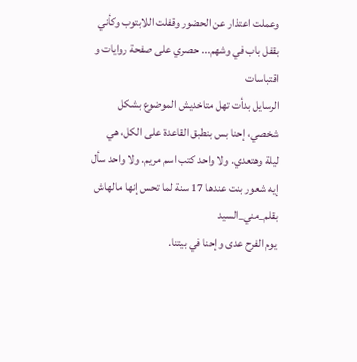وعملت اعتذار عن الحضور وقفلت اللابتوب وكأني بقفل باب في وشهم... حصري على صفحة روايات و اقتباسات
الرسايل بدأت تهل متاخديش الموضوع بشكل شخصي، إحنا بس بنطبق القاعدة على الكل، هي ليلة وهتعدي. ولا واحد كتب اسم مريم. ولا واحد سأل إيه شعور بنت عندها 17 سنة لما تحس إنها مالهاش
بقلم_مني_السيد
يوم الفرح عدى وإحنا في بيتنا.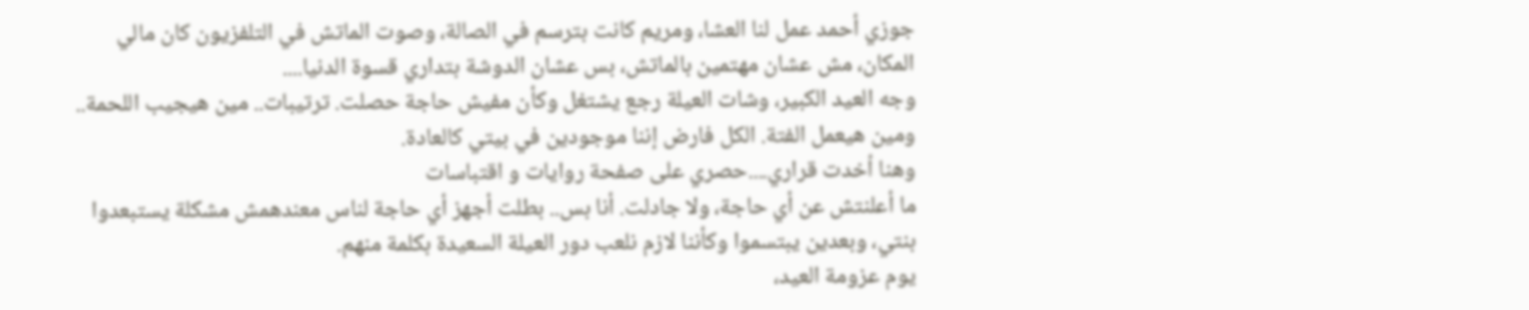جوزي أحمد عمل لنا العشا، ومريم كانت بترسم في الصالة، وصوت الماتش في التلفزيون كان مالي المكان، مش عشان مهتمين بالماتش، بس عشان الدوشة بتداري قسوة الدنيا....
وجه العيد الكبير، وشات العيلة رجع يشتغل وكأن مفيش حاجة حصلت. ترتيبات.. مين هيجيب اللحمة.. ومين هيعمل الفتة. الكل فارض إننا موجودين في بيتي كالعادة.
وهنا أخدت قراري....حصري على صفحة روايات و اقتباسات
ما أعلنتش عن أي حاجة، ولا جادلت. أنا بس.. بطلت أجهز أي حاجة لناس معندهمش مشكلة يستبعدوا بنتي، وبعدين يبتسموا وكأننا لازم نلعب دور العيلة السعيدة بكلمة منهم.
يوم عزومة العيد،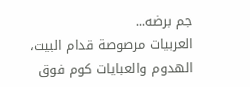جم برضه...
العربيات مرصوصة قدام البيت، الهدوم والعبايات كوم فوق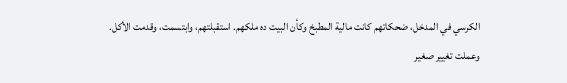الكرسي في المدخل، ضحكاتهم كانت مالية المطبخ وكأن البيت ده ملكهم. استقبلتهم، وابتسمت، وقدمت الأكل.
وعملت تغيير صغير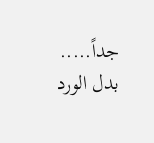جداً.....
بدل الورد